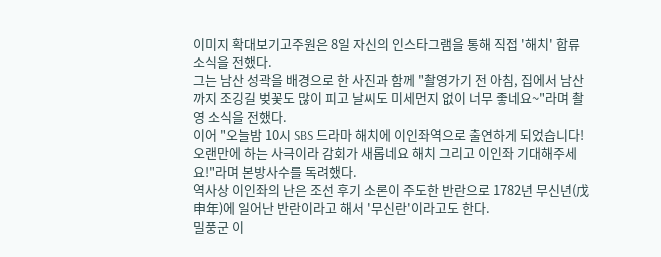이미지 확대보기고주원은 8일 자신의 인스타그램을 통해 직접 '해치' 합류 소식을 전했다.
그는 남산 성곽을 배경으로 한 사진과 함께 "촬영가기 전 아침, 집에서 남산까지 조깅길 벚꽃도 많이 피고 날씨도 미세먼지 없이 너무 좋네요~"라며 촬영 소식을 전했다.
이어 "오늘밤 10시 SBS 드라마 해치에 이인좌역으로 출연하게 되었습니다! 오랜만에 하는 사극이라 감회가 새롭네요 해치 그리고 이인좌 기대해주세요!"라며 본방사수를 독려했다.
역사상 이인좌의 난은 조선 후기 소론이 주도한 반란으로 1782년 무신년(戊申年)에 일어난 반란이라고 해서 '무신란'이라고도 한다.
밀풍군 이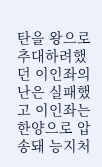탄을 왕으로 추대하려했던 이인좌의 난은 실패했고 이인좌는 한양으로 압송돼 능지처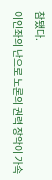참됐다.
이인좌의 난으로 노론의 권력 장악이 가속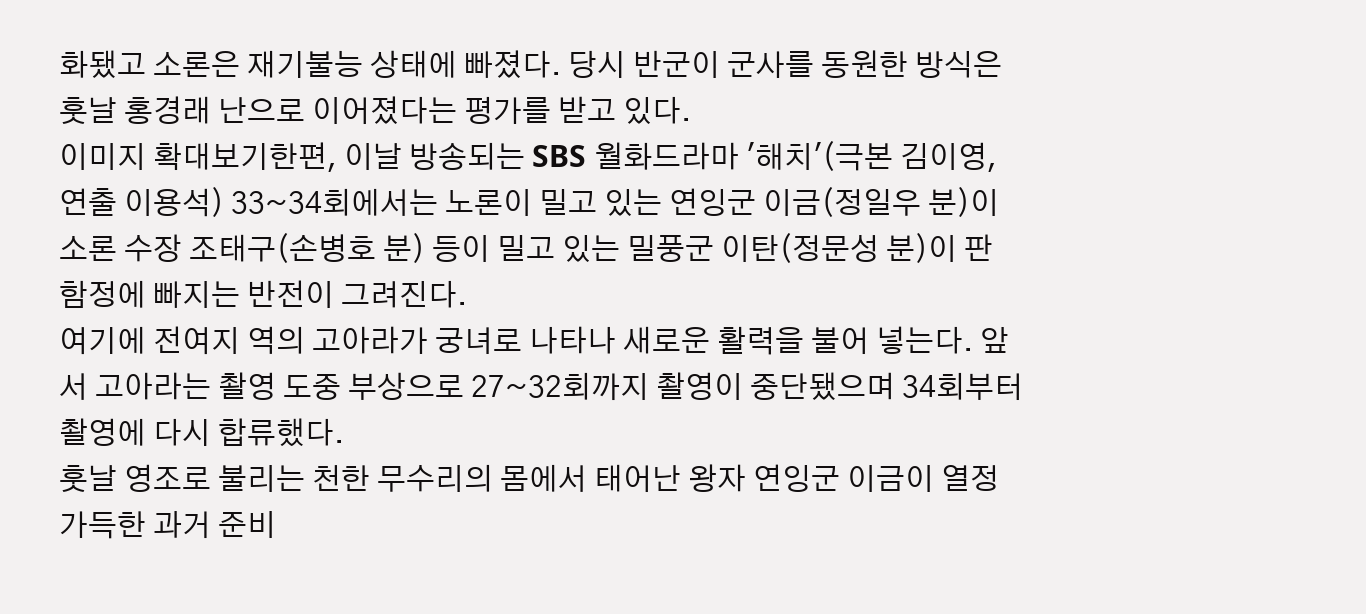화됐고 소론은 재기불능 상태에 빠졌다. 당시 반군이 군사를 동원한 방식은 훗날 홍경래 난으로 이어졌다는 평가를 받고 있다.
이미지 확대보기한편, 이날 방송되는 SBS 월화드라마 '해치'(극본 김이영, 연출 이용석) 33~34회에서는 노론이 밀고 있는 연잉군 이금(정일우 분)이 소론 수장 조태구(손병호 분) 등이 밀고 있는 밀풍군 이탄(정문성 분)이 판 함정에 빠지는 반전이 그려진다.
여기에 전여지 역의 고아라가 궁녀로 나타나 새로운 활력을 불어 넣는다. 앞서 고아라는 촬영 도중 부상으로 27~32회까지 촬영이 중단됐으며 34회부터 촬영에 다시 합류했다.
훗날 영조로 불리는 천한 무수리의 몸에서 태어난 왕자 연잉군 이금이 열정 가득한 과거 준비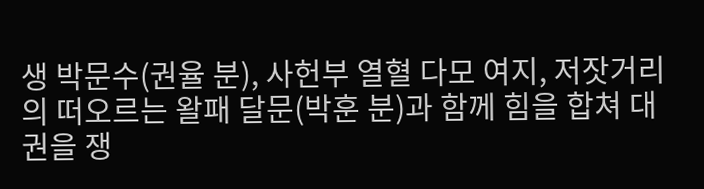생 박문수(권율 분), 사헌부 열혈 다모 여지, 저잣거리의 떠오르는 왈패 달문(박훈 분)과 함께 힘을 합쳐 대권을 쟁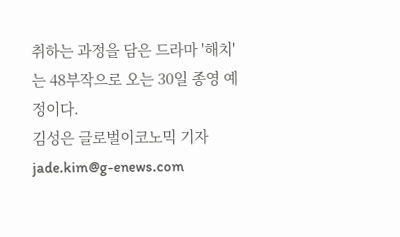취하는 과정을 담은 드라마 '해치'는 48부작으로 오는 30일 종영 예정이다.
김성은 글로벌이코노믹 기자 jade.kim@g-enews.com